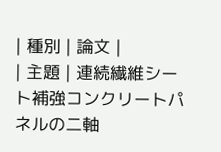| 種別 | 論文 |
| 主題 | 連続繊維シート補強コンクリートパネルの二軸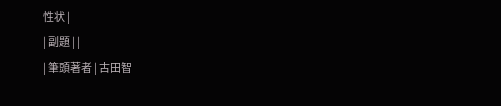性状 |
| 副題 | |
| 筆頭著者 | 古田智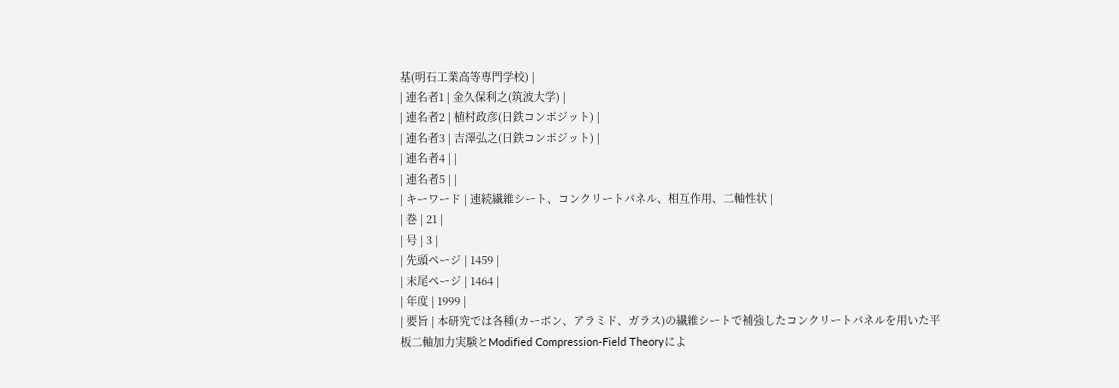基(明石工業高等専門学校) |
| 連名者1 | 金久保利之(筑波大学) |
| 連名者2 | 植村政彦(日鉄コンポジット) |
| 連名者3 | 吉澤弘之(日鉄コンポジット) |
| 連名者4 | |
| 連名者5 | |
| キーワード | 連続繊維シート、コンクリートパネル、相互作用、二軸性状 |
| 巻 | 21 |
| 号 | 3 |
| 先頭ページ | 1459 |
| 末尾ページ | 1464 |
| 年度 | 1999 |
| 要旨 | 本研究では各種(カーボン、アラミド、ガラス)の繊維シートで補強したコンクリートパネルを用いた平板二軸加力実験とModified Compression-Field Theoryによ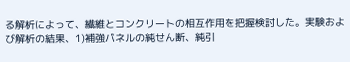る解析によって、繊維とコンクリートの相互作用を把握検討した。実験および解析の結果、1)補強パネルの純せん断、純引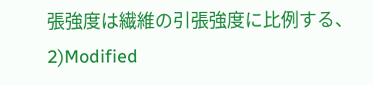張強度は繊維の引張強度に比例する、2)Modified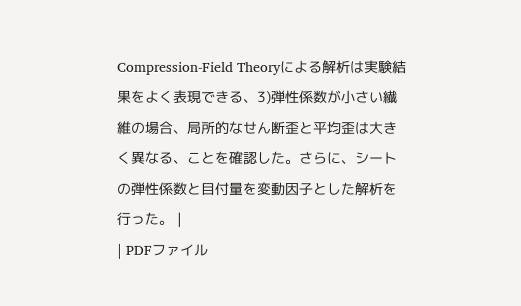Compression-Field Theoryによる解析は実験結果をよく表現できる、3)弾性係数が小さい繊維の場合、局所的なせん断歪と平均歪は大きく異なる、ことを確認した。さらに、シートの弾性係数と目付量を変動因子とした解析を行った。 |
| PDFファイル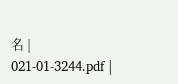名 | 021-01-3244.pdf |